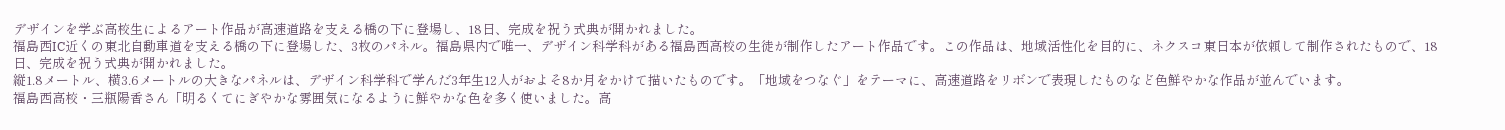デザインを学ぶ高校生によるアート作品が高速道路を支える橋の下に登場し、18日、完成を祝う式典が開かれました。
福島西IC近くの東北自動車道を支える橋の下に登場した、3枚のパネル。福島県内で唯一、デザイン科学科がある福島西高校の生徒が制作したアート作品です。この作品は、地域活性化を目的に、ネクスコ東日本が依頼して制作されたもので、18日、完成を祝う式典が開かれました。
縦1.8メートル、横3.6メートルの大きなパネルは、デザイン科学科で学んだ3年生12人がおよそ8か月をかけて描いたものです。「地域をつなぐ」をテーマに、高速道路をリボンで表現したものなど色鮮やかな作品が並んでいます。
福島西高校・三瓶陽香さん「明るくてにぎやかな雰囲気になるように鮮やかな色を多く使いました。高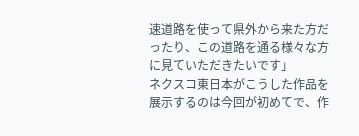速道路を使って県外から来た方だったり、この道路を通る様々な方に見ていただきたいです」
ネクスコ東日本がこうした作品を展示するのは今回が初めてで、作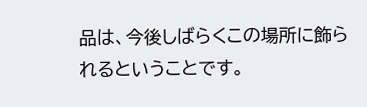品は、今後しばらくこの場所に飾られるということです。